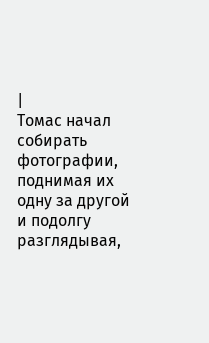|
Томас начал собирать фотографии, поднимая их одну за другой и подолгу разглядывая,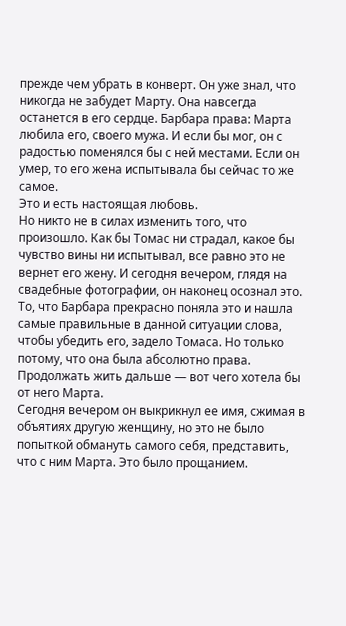прежде чем убрать в конверт. Он уже знал, что никогда не забудет Марту. Она навсегда останется в его сердце. Барбара права: Марта любила его, своего мужа. И если бы мог, он с радостью поменялся бы с ней местами. Если он умер, то его жена испытывала бы сейчас то же самое.
Это и есть настоящая любовь.
Но никто не в силах изменить того, что произошло. Как бы Томас ни страдал, какое бы чувство вины ни испытывал, все равно это не вернет его жену. И сегодня вечером, глядя на свадебные фотографии, он наконец осознал это. То, что Барбара прекрасно поняла это и нашла самые правильные в данной ситуации слова, чтобы убедить его, задело Томаса. Но только потому, что она была абсолютно права. Продолжать жить дальше — вот чего хотела бы от него Марта.
Сегодня вечером он выкрикнул ее имя, сжимая в объятиях другую женщину, но это не было попыткой обмануть самого себя, представить, что с ним Марта. Это было прощанием.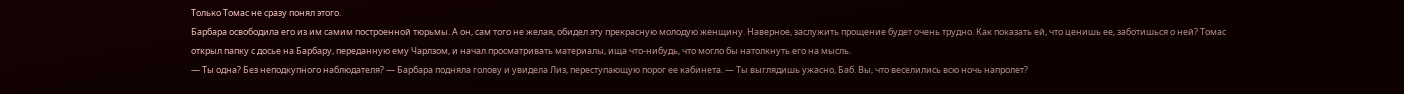Только Томас не сразу понял этого.
Барбара освободила его из им самим построенной тюрьмы. А он, сам того не желая, обидел эту прекрасную молодую женщину. Наверное, заслужить прощение будет очень трудно. Как показать ей, что ценишь ее, заботишься о ней? Томас открыл папку с досье на Барбару, переданную ему Чарлзом, и начал просматривать материалы, ища что-нибудь, что могло бы натолкнуть его на мысль.
— Ты одна? Без неподкупного наблюдателя? — Барбара подняла голову и увидела Лиз, переступающую порог ее кабинета. — Ты выглядишь ужасно, Баб. Вы, что веселились всю ночь напролет?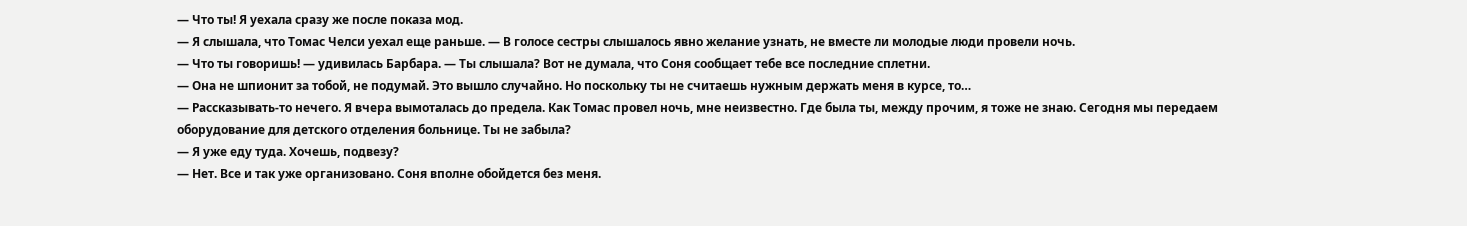— Что ты! Я уехала сразу же после показа мод.
— Я слышала, что Томас Челси уехал еще раньше. — В голосе сестры слышалось явно желание узнать, не вместе ли молодые люди провели ночь.
— Что ты говоришь! — удивилась Барбара. — Ты слышала? Вот не думала, что Соня сообщает тебе все последние сплетни.
— Она не шпионит за тобой, не подумай. Это вышло случайно. Но поскольку ты не считаешь нужным держать меня в курсе, то…
— Рассказывать-то нечего. Я вчера вымоталась до предела. Как Томас провел ночь, мне неизвестно. Где была ты, между прочим, я тоже не знаю. Сегодня мы передаем оборудование для детского отделения больнице. Ты не забыла?
— Я уже еду туда. Хочешь, подвезу?
— Нет. Все и так уже организовано. Соня вполне обойдется без меня.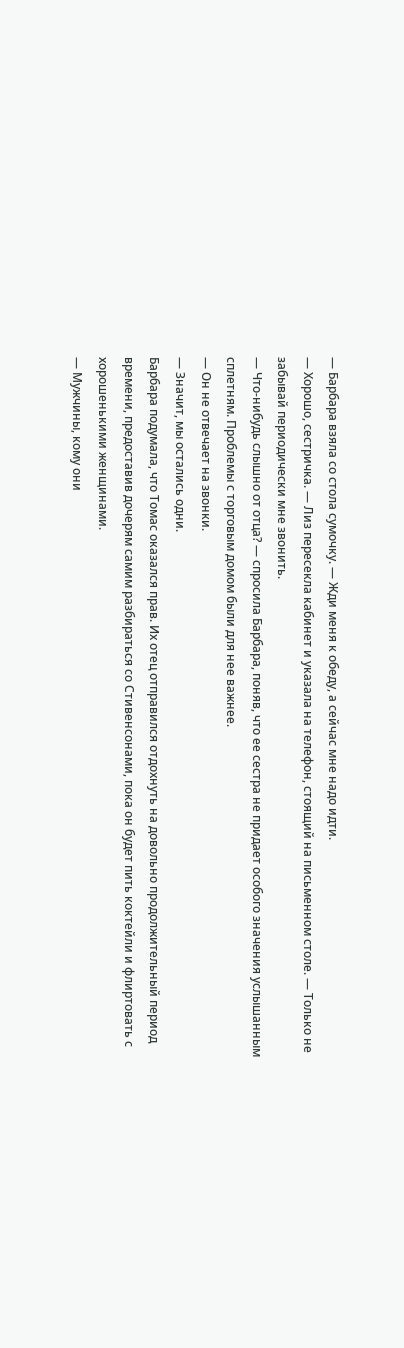— Барбара взяла со стола сумочку. — Жди меня к обеду, а сейчас мне надо идти.
— Хорошо, сестричка. — Лиз пересекла кабинет и указала на телефон, стоящий на письменном столе. — Только не забывай периодически мне звонить.
— Что-нибудь слышно от отца? — спросила Барбара, поняв, что ее сестра не придает особого значения услышанным сплетням. Проблемы с торговым домом были для нее важнее.
— Он не отвечает на звонки.
— Значит, мы остались одни.
Барбара подумала, что Томас оказался прав. Их отец отправился отдохнуть на довольно продолжительный период времени, предоставив дочерям самим разбираться со Стивенсонами, пока он будет пить коктейли и флиртовать с хорошенькими женщинами.
— Мужчины, кому они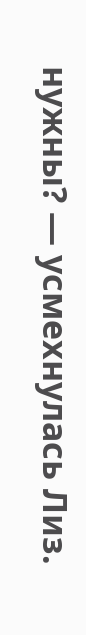нужны? — усмехнулась Лиз.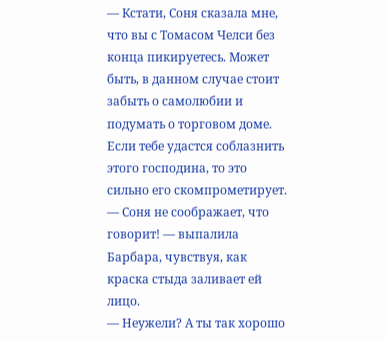— Кстати, Соня сказала мне, что вы с Томасом Челси без конца пикируетесь. Может быть, в данном случае стоит забыть о самолюбии и подумать о торговом доме. Если тебе удастся соблазнить этого господина, то это сильно его скомпрометирует.
— Соня не соображает, что говорит! — выпалила Барбара, чувствуя, как краска стыда заливает ей лицо.
— Неужели? А ты так хорошо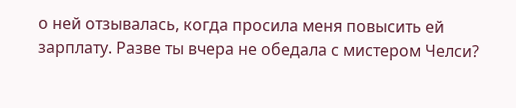о ней отзывалась, когда просила меня повысить ей зарплату. Разве ты вчера не обедала с мистером Челси?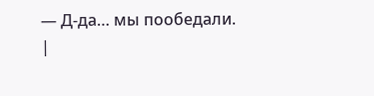— Д-да… мы пообедали. |